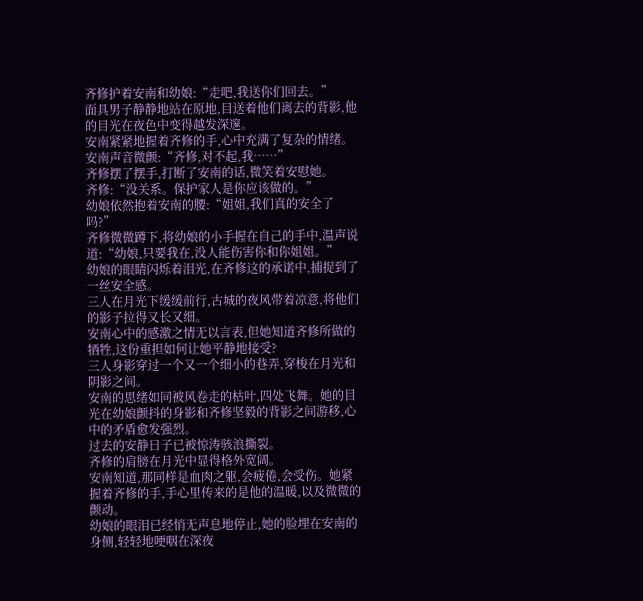齐修护着安南和幼娘:“走吧,我送你们回去。”
面具男子静静地站在原地,目送着他们离去的背影,他的目光在夜色中变得越发深邃。
安南紧紧地握着齐修的手,心中充满了复杂的情绪。
安南声音微颤:“齐修,对不起,我……”
齐修摆了摆手,打断了安南的话,微笑着安慰她。
齐修:“没关系。保护家人是你应该做的。”
幼娘依然抱着安南的腰:“姐姐,我们真的安全了吗?”
齐修微微蹲下,将幼娘的小手握在自己的手中,温声说道:“幼娘,只要我在,没人能伤害你和你姐姐。”
幼娘的眼睛闪烁着泪光,在齐修这的承诺中,捕捉到了一丝安全感。
三人在月光下缓缓前行,古城的夜风带着凉意,将他们的影子拉得又长又细。
安南心中的感激之情无以言表,但她知道齐修所做的牺牲,这份重担如何让她平静地接受?
三人身影穿过一个又一个细小的巷弄,穿梭在月光和阴影之间。
安南的思绪如同被风卷走的枯叶,四处飞舞。她的目光在幼娘颤抖的身影和齐修坚毅的背影之间游移,心中的矛盾愈发强烈。
过去的安静日子已被惊涛骇浪撕裂。
齐修的肩膀在月光中显得格外宽阔。
安南知道,那同样是血肉之躯,会疲倦,会受伤。她紧握着齐修的手,手心里传来的是他的温暖,以及微微的颤动。
幼娘的眼泪已经悄无声息地停止,她的脸埋在安南的身侧,轻轻地哽咽在深夜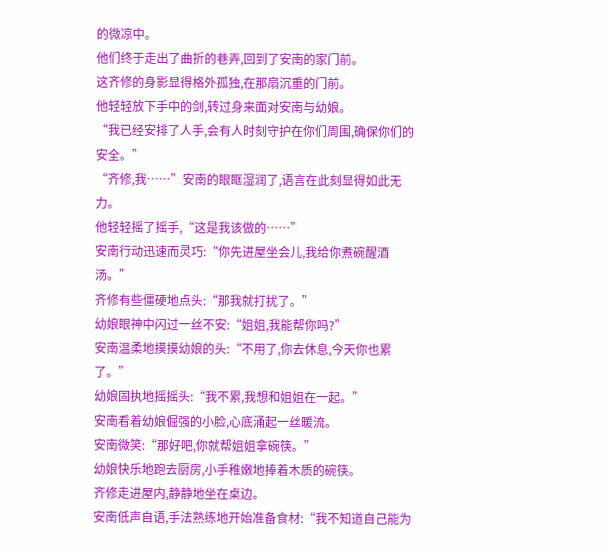的微凉中。
他们终于走出了曲折的巷弄,回到了安南的家门前。
这齐修的身影显得格外孤独,在那扇沉重的门前。
他轻轻放下手中的剑,转过身来面对安南与幼娘。
“我已经安排了人手,会有人时刻守护在你们周围,确保你们的安全。”
“齐修,我……”安南的眼眶湿润了,语言在此刻显得如此无力。
他轻轻摇了摇手,“这是我该做的……”
安南行动迅速而灵巧:“你先进屋坐会儿,我给你煮碗醒酒汤。”
齐修有些僵硬地点头:“那我就打扰了。”
幼娘眼神中闪过一丝不安:“姐姐,我能帮你吗?”
安南温柔地摸摸幼娘的头:“不用了,你去休息,今天你也累了。”
幼娘固执地摇摇头:“我不累,我想和姐姐在一起。”
安南看着幼娘倔强的小脸,心底涌起一丝暖流。
安南微笑:“那好吧,你就帮姐姐拿碗筷。”
幼娘快乐地跑去厨房,小手稚嫩地捧着木质的碗筷。
齐修走进屋内,静静地坐在桌边。
安南低声自语,手法熟练地开始准备食材:“我不知道自己能为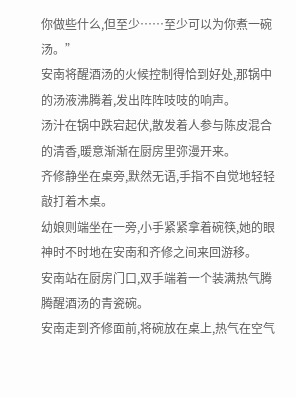你做些什么,但至少……至少可以为你煮一碗汤。”
安南将醒酒汤的火候控制得恰到好处,那锅中的汤液沸腾着,发出阵阵吱吱的响声。
汤汁在锅中跌宕起伏,散发着人参与陈皮混合的清香,暖意渐渐在厨房里弥漫开来。
齐修静坐在桌旁,默然无语,手指不自觉地轻轻敲打着木桌。
幼娘则端坐在一旁,小手紧紧拿着碗筷,她的眼神时不时地在安南和齐修之间来回游移。
安南站在厨房门口,双手端着一个装满热气腾腾醒酒汤的青瓷碗。
安南走到齐修面前,将碗放在桌上,热气在空气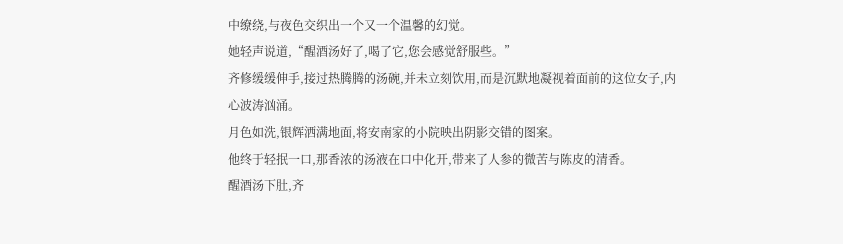中缭绕,与夜色交织出一个又一个温馨的幻觉。
她轻声说道,“醒酒汤好了,喝了它,您会感觉舒服些。”
齐修缓缓伸手,接过热腾腾的汤碗,并未立刻饮用,而是沉默地凝视着面前的这位女子,内心波涛汹涌。
月色如洗,银辉洒满地面,将安南家的小院映出阴影交错的图案。
他终于轻抿一口,那香浓的汤液在口中化开,带来了人参的微苦与陈皮的清香。
醒酒汤下肚,齐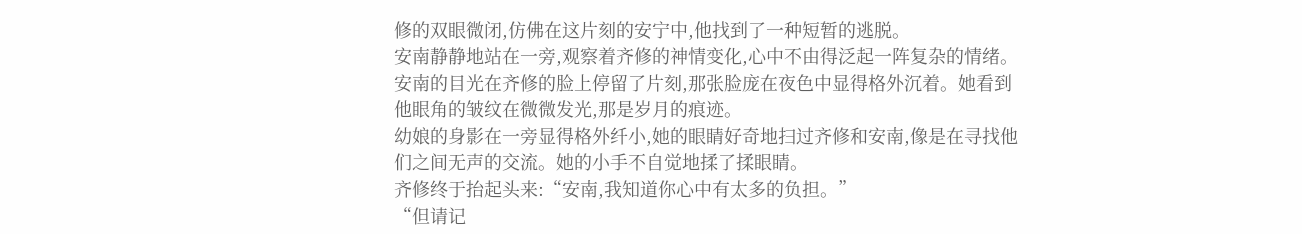修的双眼微闭,仿佛在这片刻的安宁中,他找到了一种短暂的逃脱。
安南静静地站在一旁,观察着齐修的神情变化,心中不由得泛起一阵复杂的情绪。
安南的目光在齐修的脸上停留了片刻,那张脸庞在夜色中显得格外沉着。她看到他眼角的皱纹在微微发光,那是岁月的痕迹。
幼娘的身影在一旁显得格外纤小,她的眼睛好奇地扫过齐修和安南,像是在寻找他们之间无声的交流。她的小手不自觉地揉了揉眼睛。
齐修终于抬起头来:“安南,我知道你心中有太多的负担。”
“但请记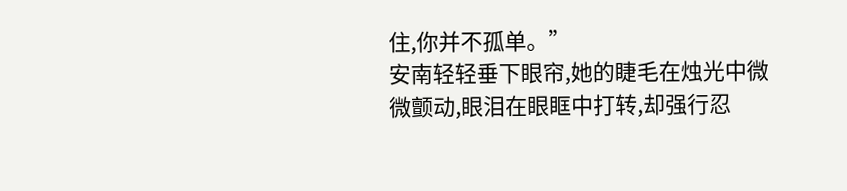住,你并不孤单。”
安南轻轻垂下眼帘,她的睫毛在烛光中微微颤动,眼泪在眼眶中打转,却强行忍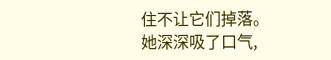住不让它们掉落。
她深深吸了口气,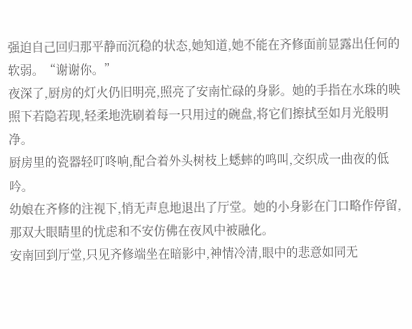强迫自己回归那平静而沉稳的状态,她知道,她不能在齐修面前显露出任何的软弱。“谢谢你。”
夜深了,厨房的灯火仍旧明亮,照亮了安南忙碌的身影。她的手指在水珠的映照下若隐若现,轻柔地洗刷着每一只用过的碗盘,将它们擦拭至如月光般明净。
厨房里的瓷器轻叮咚响,配合着外头树枝上蟋蟀的鸣叫,交织成一曲夜的低吟。
幼娘在齐修的注视下,悄无声息地退出了厅堂。她的小身影在门口略作停留,那双大眼睛里的忧虑和不安仿佛在夜风中被融化。
安南回到厅堂,只见齐修端坐在暗影中,神情冷清,眼中的悲意如同无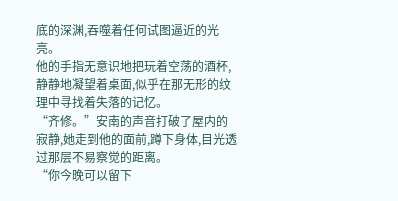底的深渊,吞噬着任何试图逼近的光亮。
他的手指无意识地把玩着空荡的酒杯,静静地凝望着桌面,似乎在那无形的纹理中寻找着失落的记忆。
“齐修。”安南的声音打破了屋内的寂静,她走到他的面前,蹲下身体,目光透过那层不易察觉的距离。
“你今晚可以留下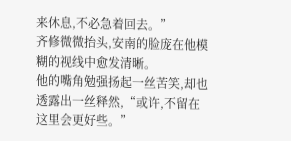来休息,不必急着回去。”
齐修微微抬头,安南的脸庞在他模糊的视线中愈发清晰。
他的嘴角勉强扬起一丝苦笑,却也透露出一丝释然,“或许,不留在这里会更好些。”